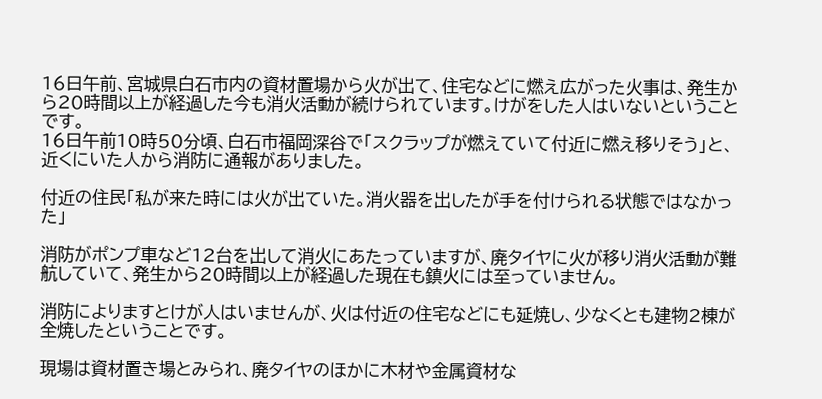16日午前、宮城県白石市内の資材置場から火が出て、住宅などに燃え広がった火事は、発生から20時間以上が経過した今も消火活動が続けられています。けがをした人はいないということです。
16日午前10時50分頃、白石市福岡深谷で「スクラップが燃えていて付近に燃え移りそう」と、近くにいた人から消防に通報がありました。

付近の住民「私が来た時には火が出ていた。消火器を出したが手を付けられる状態ではなかった」

消防がポンプ車など12台を出して消火にあたっていますが、廃タイヤに火が移り消火活動が難航していて、発生から20時間以上が経過した現在も鎮火には至っていません。

消防によりますとけが人はいませんが、火は付近の住宅などにも延焼し、少なくとも建物2棟が全焼したということです。

現場は資材置き場とみられ、廃タイヤのほかに木材や金属資材な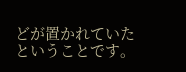どが置かれていたということです。